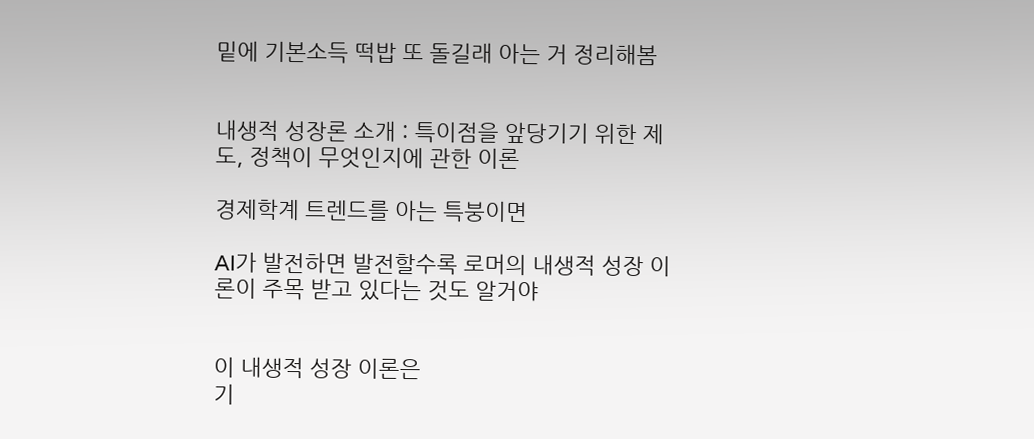밑에 기본소득 떡밥 또 돌길래 아는 거 정리해봄


내생적 성장론 소개 : 특이점을 앞당기기 위한 제도, 정책이 무엇인지에 관한 이론

경제학계 트렌드를 아는 특붕이면

AI가 발전하면 발전할수록 로머의 내생적 성장 이론이 주목 받고 있다는 것도 알거야


이 내생적 성장 이론은
기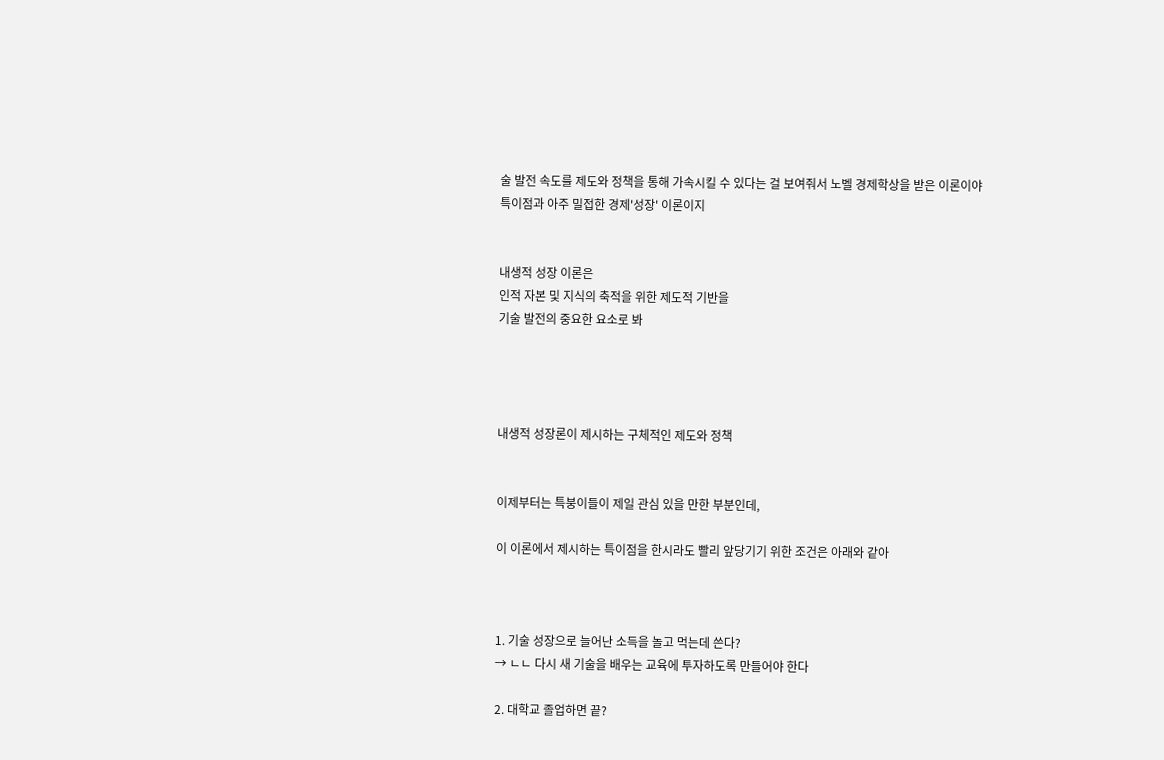술 발전 속도를 제도와 정책을 통해 가속시킬 수 있다는 걸 보여줘서 노벨 경제학상을 받은 이론이야
특이점과 아주 밀접한 경제'성장' 이론이지


내생적 성장 이론은
인적 자본 및 지식의 축적을 위한 제도적 기반을
기술 발전의 중요한 요소로 봐




내생적 성장론이 제시하는 구체적인 제도와 정책


이제부터는 특붕이들이 제일 관심 있을 만한 부분인데,

이 이론에서 제시하는 특이점을 한시라도 빨리 앞당기기 위한 조건은 아래와 같아



1. 기술 성장으로 늘어난 소득을 놀고 먹는데 쓴다?
→ ㄴㄴ 다시 새 기술을 배우는 교육에 투자하도록 만들어야 한다

2. 대학교 졸업하면 끝?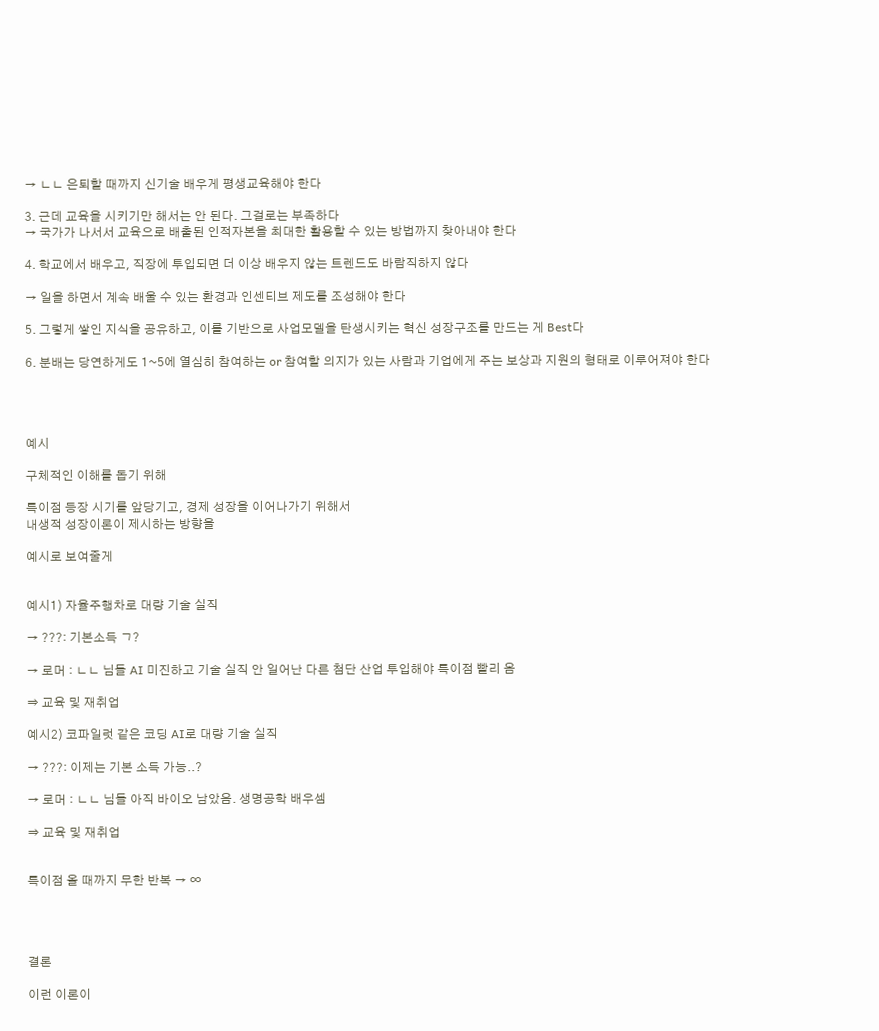→ ㄴㄴ 은퇴할 때까지 신기술 배우게 평생교육해야 한다

3. 근데 교육을 시키기만 해서는 안 된다. 그걸로는 부족하다
→ 국가가 나서서 교육으로 배출된 인적자본을 최대한 활용할 수 있는 방법까지 찾아내야 한다

4. 학교에서 배우고, 직장에 투입되면 더 이상 배우지 않는 트렌드도 바람직하지 않다

→ 일을 하면서 계속 배울 수 있는 환경과 인센티브 제도를 조성해야 한다

5. 그렇게 쌓인 지식을 공유하고, 이를 기반으로 사업모델을 탄생시키는 혁신 성장구조를 만드는 게 Best다

6. 분배는 당연하게도 1~5에 열심히 참여하는 or 참여할 의지가 있는 사람과 기업에게 주는 보상과 지원의 형태로 이루어져야 한다




예시

구체적인 이해를 돕기 위해

특이점 등장 시기를 앞당기고, 경제 성장을 이어나가기 위해서
내생적 성장이론이 제시하는 방향을

예시로 보여줄게


예시1) 자율주행차로 대량 기술 실직

→ ???: 기본소득 ㄱ?

→ 로머 : ㄴㄴ 님들 AI 미진하고 기술 실직 안 일어난 다른 첨단 산업 투입해야 특이점 빨리 옴

⇒ 교육 및 재취업

예시2) 코파일럿 같은 코딩 AI로 대량 기술 실직

→ ???: 이제는 기본 소득 가능..?

→ 로머 : ㄴㄴ 님들 아직 바이오 남았음. 생명공학 배우셈

⇒ 교육 및 재취업


특이점 올 때까지 무한 반복 → ∞




결론

이런 이론이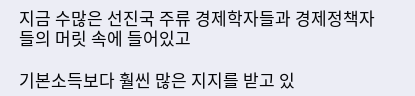지금 수많은 선진국 주류 경제학자들과 경제정책자들의 머릿 속에 들어있고

기본소득보다 훨씬 많은 지지를 받고 있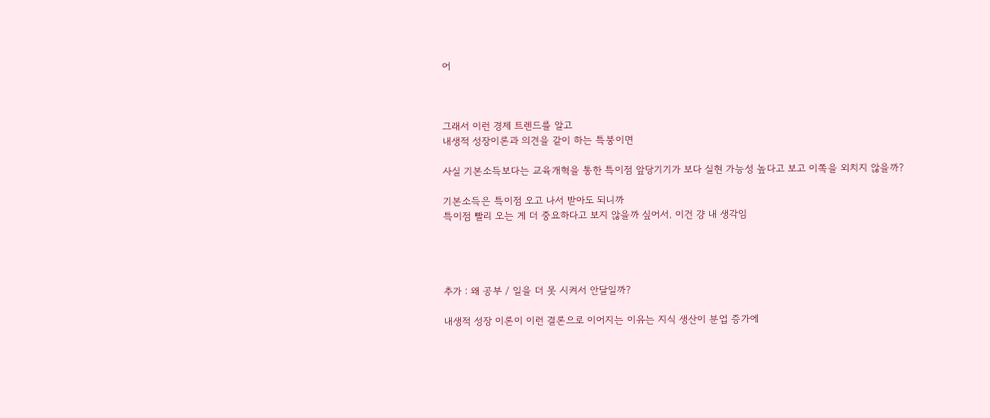어



그래서 이런 경제 트렌드를 알고
내생적 성장이론과 의견을 같이 하는 특붕이면

사실 기본소득보다는 교육개혁을 통한 특이점 앞당기기가 보다 실현 가능성 높다고 보고 이쪽을 외치지 않을까?

기본소득은 특이점 오고 나서 받아도 되니까
특이점 빨리 오는 게 더 중요하다고 보지 않을까 싶어서. 이건 걍 내 생각임




추가 : 왜 공부 / 일을 더 못 시켜서 안달일까?

내생적 성장 이론이 이런 결론으로 이어지는 이유는 지식 생산이 분업 증가에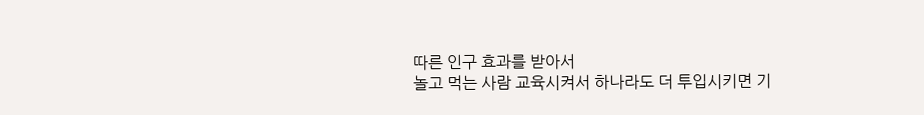따른 인구 효과를 받아서
놀고 먹는 사람 교육시켜서 하나라도 더 투입시키면 기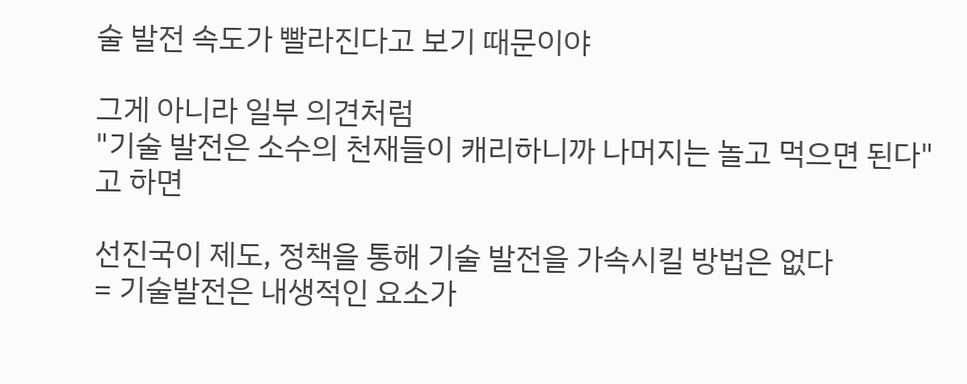술 발전 속도가 빨라진다고 보기 때문이야

그게 아니라 일부 의견처럼
"기술 발전은 소수의 천재들이 캐리하니까 나머지는 놀고 먹으면 된다"
고 하면

선진국이 제도, 정책을 통해 기술 발전을 가속시킬 방법은 없다
= 기술발전은 내생적인 요소가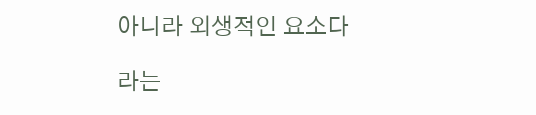아니라 외생적인 요소다

라는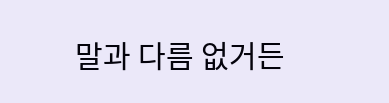말과 다름 없거든